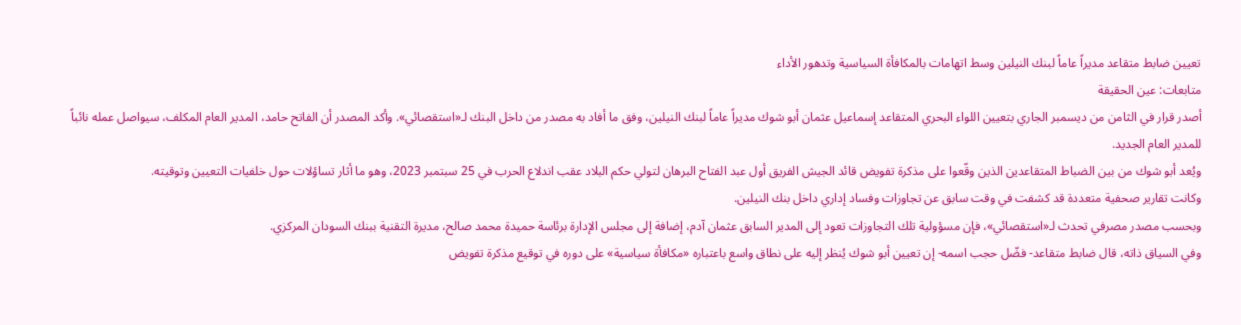تعيين ضابط متقاعد مديراً عاماً لبنك النيلين وسط اتهامات بالمكافأة السياسية وتدهور الأداء
متابعات: عين الحقيقة
أصدر قرار في الثامن من ديسمبر الجاري بتعيين اللواء البحري المتقاعد إسماعيل عثمان أبو شوك مديراً عاماً لبنك النيلين، وفق ما أفاد به مصدر من داخل البنك لـ«استقصائي». وأكد المصدر أن الفاتح حامد، المدير العام المكلف، سيواصل عمله نائباً للمدير العام الجديد.
ويُعد أبو شوك من بين الضباط المتقاعدين الذين وقّعوا على مذكرة تفويض قائد الجيش الفريق أول عبد الفتاح البرهان لتولي حكم البلاد عقب اندلاع الحرب في 25 سبتمبر 2023، وهو ما أثار تساؤلات حول خلفيات التعيين وتوقيته.
وكانت تقارير صحفية متعددة قد كشفت في وقت سابق عن تجاوزات وفساد إداري داخل بنك النيلين.
وبحسب مصدر مصرفي تحدث لـ«استقصائي»، فإن مسؤولية تلك التجاوزات تعود إلى المدير السابق عثمان آدم، إضافة إلى مجلس الإدارة برئاسة حميدة محمد صالح، مديرة التقنية ببنك السودان المركزي.
وفي السياق ذاته، قال ضابط متقاعد- فضّل حجب اسمه- إن تعيين أبو شوك يُنظر إليه على نطاق واسع باعتباره «مكافأة سياسية» على دوره في توقيع مذكرة تفويض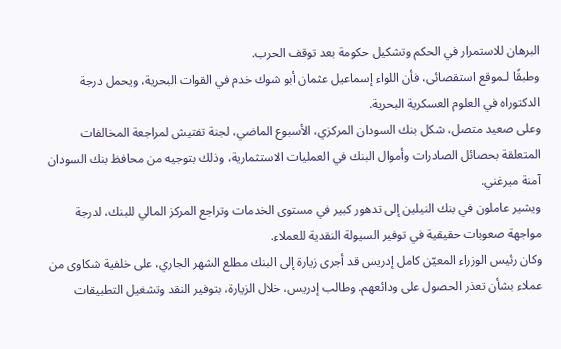البرهان للاستمرار في الحكم وتشكيل حكومة بعد توقف الحرب.
وطبقًا لـموقع استقصائى، فأن اللواء إسماعيل عثمان أبو شوك خدم في القوات البحرية، ويحمل درجة الدكتوراه في العلوم العسكرية البحرية.
وعلى صعيد متصل، شكل بنك السودان المركزي، الأسبوع الماضي، لجنة تفتيش لمراجعة المخالفات المتعلقة بحصائل الصادرات وأموال البنك في العمليات الاستثمارية، وذلك بتوجيه من محافظ بنك السودان آمنة ميرغني.
ويشير عاملون في بنك النيلين إلى تدهور كبير في مستوى الخدمات وتراجع المركز المالي للبنك، لدرجة مواجهة صعوبات حقيقية في توفير السيولة النقدية للعملاء.
وكان رئيس الوزراء المعيّن كامل إدريس قد أجرى زيارة إلى البنك مطلع الشهر الجاري، على خلفية شكاوى من عملاء بشأن تعذر الحصول على ودائعهم. وطالب إدريس، خلال الزيارة، بتوفير النقد وتشغيل التطبيقات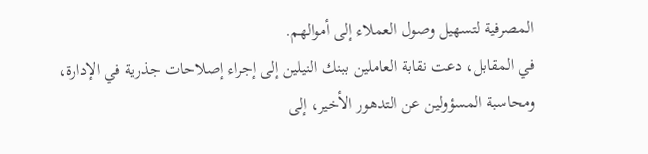المصرفية لتسهيل وصول العملاء إلى أموالهم.
في المقابل، دعت نقابة العاملين ببنك النيلين إلى إجراء إصلاحات جذرية في الإدارة، ومحاسبة المسؤولين عن التدهور الأخير، إلى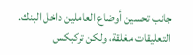جانب تحسين أوضاع العاملين داخل البنك.
التعليقات مغلقة، ولكن تركبكس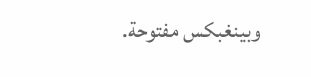وبينغبكس مفتوحة.